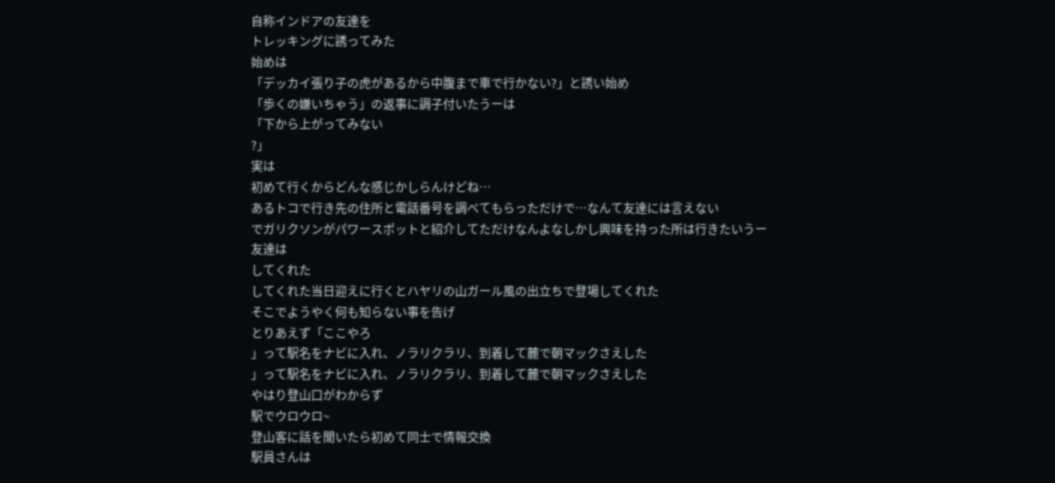自称インドアの友達を
トレッキングに誘ってみた
始めは
「デッカイ張り子の虎があるから中腹まで車で行かない?」と誘い始め
「歩くの嫌いちゃう」の返事に調子付いたうーは
「下から上がってみない
?」
実は
初めて行くからどんな感じかしらんけどね…
あるトコで行き先の住所と電話番号を調べてもらっただけで…なんて友達には言えない
でガリクソンがパワースポットと紹介してただけなんよなしかし興味を持った所は行きたいうー
友達は
してくれた
してくれた当日迎えに行くとハヤリの山ガール風の出立ちで登場してくれた
そこでようやく何も知らない事を告げ
とりあえず「ここやろ
」って駅名をナビに入れ、ノラリクラリ、到着して麓で朝マックさえした
」って駅名をナビに入れ、ノラリクラリ、到着して麓で朝マックさえした
やはり登山口がわからず
駅でウロウロ~
登山客に話を聞いたら初めて同士で情報交換
駅員さんは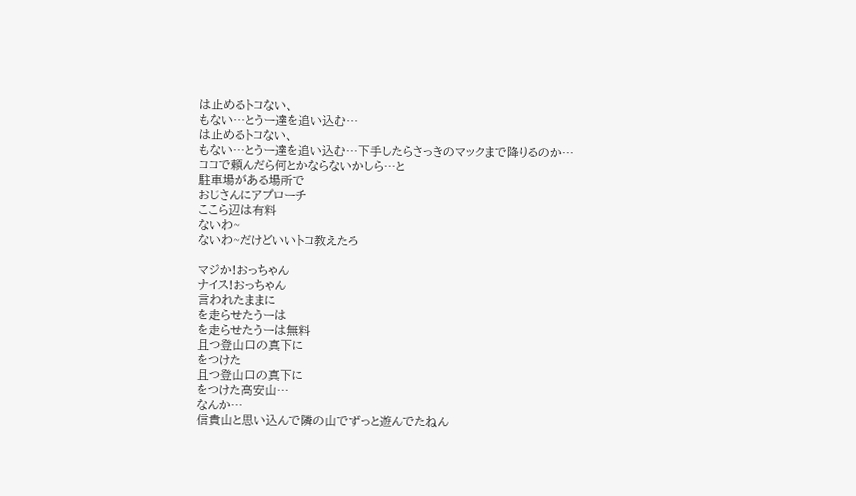は止めるトコない、
もない…とうー達を追い込む…
は止めるトコない、
もない…とうー達を追い込む…下手したらさっきのマックまで降りるのか…
ココで頼んだら何とかならないかしら…と
駐車場がある場所で
おじさんにアプローチ
ここら辺は有料
ないわ~
ないわ~だけどいいトコ教えたろ

マジか!おっちゃん
ナイス!おっちゃん
言われたままに
を走らせたうーは
を走らせたうーは無料
且つ登山口の真下に
をつけた
且つ登山口の真下に
をつけた高安山…
なんか…
信貴山と思い込んで隣の山でずっと遊んでたねん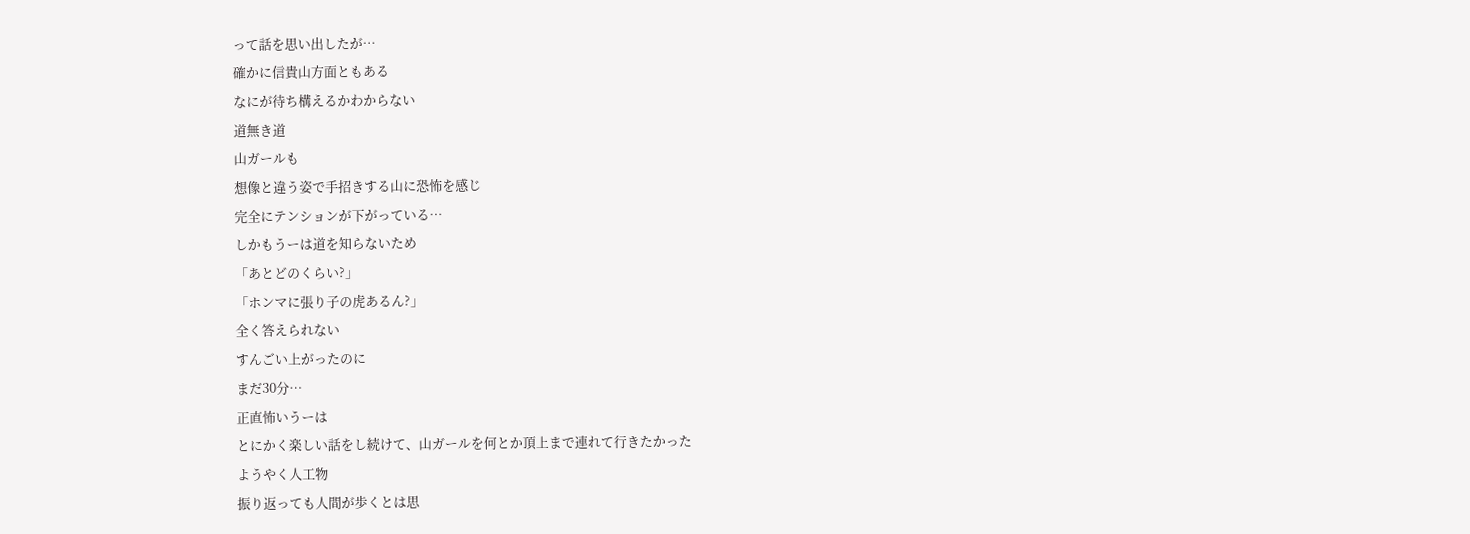って話を思い出したが…
確かに信貴山方面ともある
なにが待ち構えるかわからない
道無き道
山ガールも
想像と違う姿で手招きする山に恐怖を感じ
完全にテンションが下がっている…
しかもうーは道を知らないため
「あとどのくらい?」
「ホンマに張り子の虎あるん?」
全く答えられない
すんごい上がったのに
まだ30分…
正直怖いうーは
とにかく楽しい話をし続けて、山ガールを何とか頂上まで連れて行きたかった
ようやく人工物
振り返っても人間が歩くとは思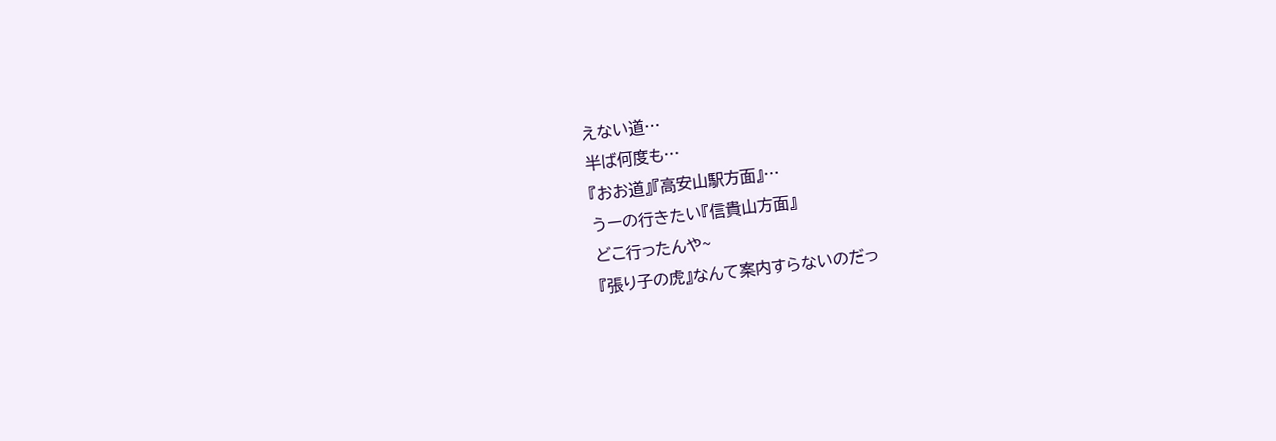えない道…
半ば何度も…
『おお道』『高安山駅方面』…
うーの行きたい『信貴山方面』
どこ行ったんや~
『張り子の虎』なんて案内すらないのだっ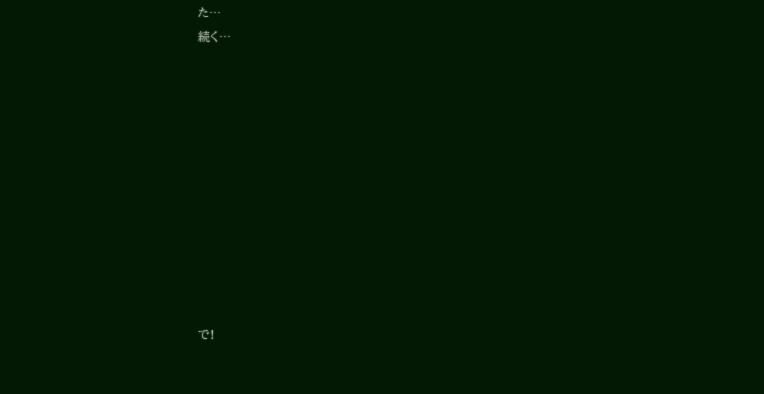た…
続く…











で!